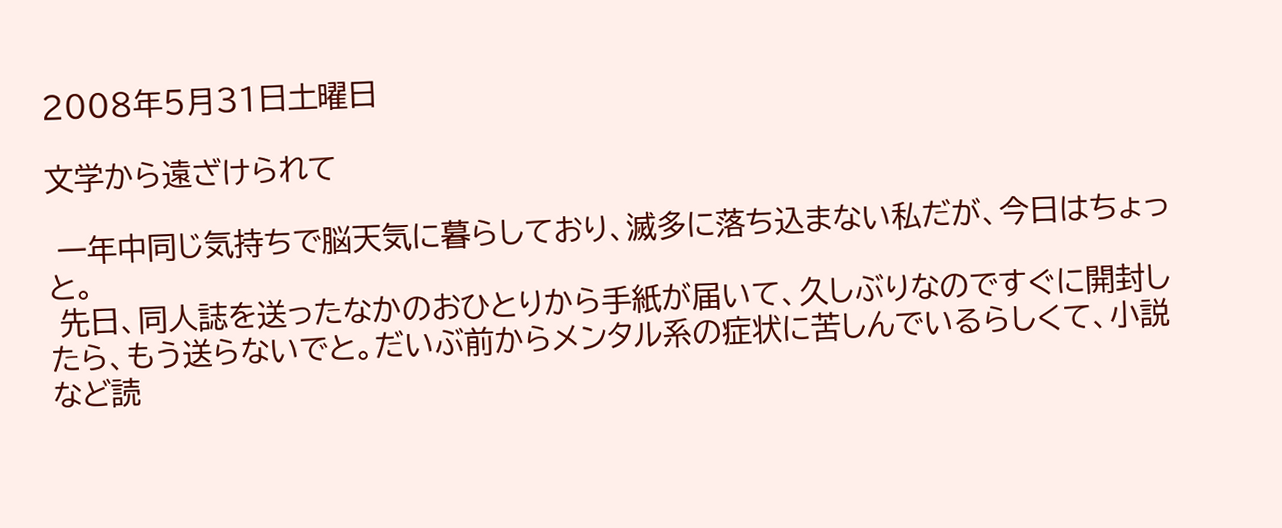2008年5月31日土曜日

文学から遠ざけられて

 一年中同じ気持ちで脳天気に暮らしており、滅多に落ち込まない私だが、今日はちょっと。
 先日、同人誌を送ったなかのおひとりから手紙が届いて、久しぶりなのですぐに開封したら、もう送らないでと。だいぶ前からメンタル系の症状に苦しんでいるらしくて、小説など読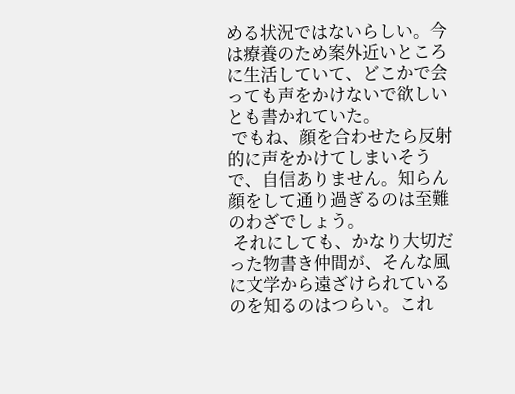める状況ではないらしい。今は療養のため案外近いところに生活していて、どこかで会っても声をかけないで欲しいとも書かれていた。
 でもね、顔を合わせたら反射的に声をかけてしまいそうで、自信ありません。知らん顔をして通り過ぎるのは至難のわざでしょう。
 それにしても、かなり大切だった物書き仲間が、そんな風に文学から遠ざけられているのを知るのはつらい。これ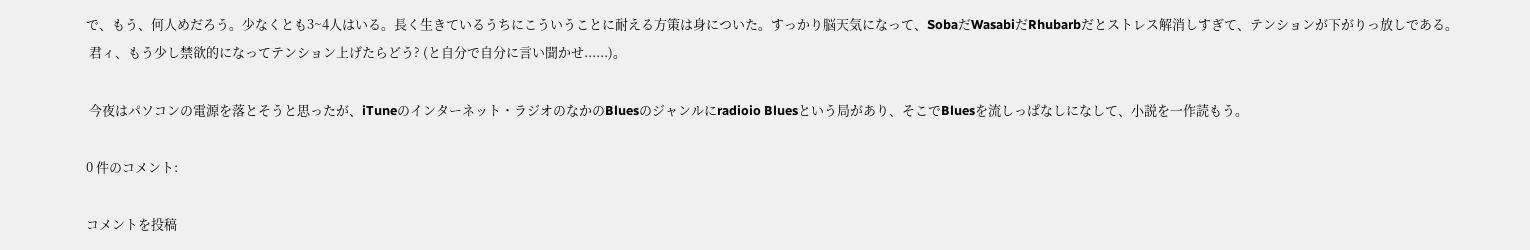で、もう、何人めだろう。少なくとも3~4人はいる。長く生きているうちにこういうことに耐える方策は身についた。すっかり脳天気になって、SobaだWasabiだRhubarbだとストレス解消しすぎて、テンションが下がりっ放しである。
 君ィ、もう少し禁欲的になってテンション上げたらどう? (と自分で自分に言い聞かせ......)。

 今夜はパソコンの電源を落とそうと思ったが、iTuneのインターネット・ラジオのなかのBluesのジャンルにradioio Bluesという局があり、そこでBluesを流しっぱなしになして、小説を一作読もう。

0 件のコメント:

コメントを投稿